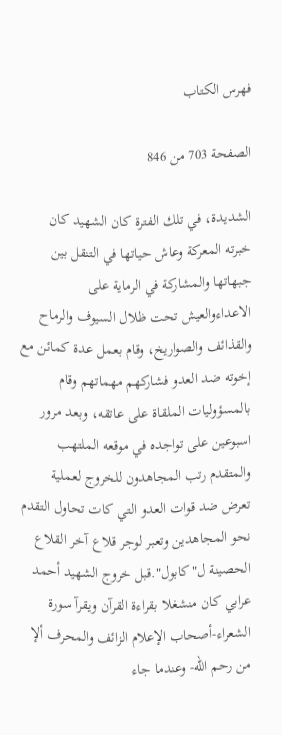فهرس الكتاب

الصفحة 703 من 846

الشديدة، في تلك الفترة كان الشهيد كان خبرته المعركة وعاش حياتها في التنقل بين جبهاتها والمشاركة في الرماية على الاعداءوالعيش تحت ظلال السيوف والرماح والقذائف والصواريخ، وقام بعمل عدة كمائن مع إخوته ضد العدو فشاركهم مهماتهم وقام بالمسؤوليات الملقاة على عاتقه، وبعد مرور اسبوعين على تواجده في موقعه الملتهب والمتقدم رتب المجاهدون للخروج لعملية تعرض ضد قوات العدو التي كات تحاول التقدم نحو المجاهدين وتعبر لوجر قلاع آخر القلاع الحصينة ل"كابول".قبل خروج الشهيد أحمد عرابي كان منشغلا بقراءة القرآن ويقرآ سورة الشعراء-أصحاب الإعلام الزائف والمحرف ألإ من رحم الله- وعندما جاء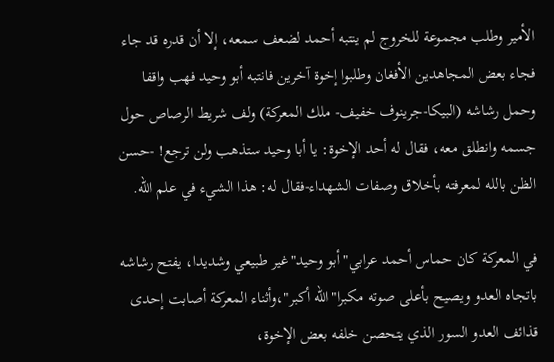الأمير وطلب مجموعة للخروج لم ينتبه أحمد لضعف سمعه، إلا أن قدره قد جاء فجاء بعض المجاهدين الأفغان وطلبوا إخوة آخرين فانتبه أبو وحيد فهب واقفا وحمل رشاشه (البيكا-جرينوف خفيف- ملك المعركة) ولف شريط الرصاص حول جسمه وانطلق معه، فقال له أحد الإخوة: يا أبا وحيد ستذهب ولن ترجع! -حسن الظن بالله لمعرفته بأخلاق وصفات الشهداء-فقال له: هذا الشيء في علم الله.

في المعركة كان حماس أحمد عرابي"أبو وحيد"غير طبيعي وشديدا، يفتح رشاشه باتجاه العدو ويصيح بأعلى صوته مكبرا"الله أكبر"،وأثناء المعركة أصابت إحدى قذائف العدو السور الذي يتحصن خلفه بعض الإخوة،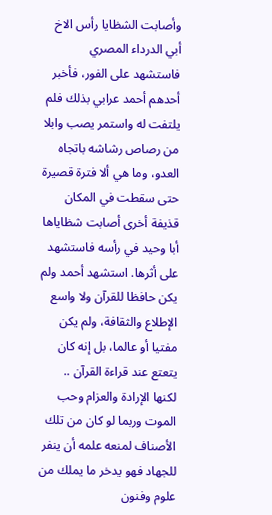وأصابت الشظايا رأس الاخ أبي الدرداء المصري فاستشهد على الفور، فأخبر أحدهم أحمد عرابي بذلك فلم يلتفت له واستمر يصب وابلا من رصاص رشاشه باتجاه العدو، وما هي ألا فترة قصيرة حتى سقطت في المكان قذيفة أخرى أصابت شظاياها أبا وحيد في رأسه فاستشهد على أثرها. استشهد أحمد ولم يكن حافظا للقرآن ولا واسع الإطلاع والثقافة، ولم يكن مفتيا أو عالما، بل إنه كان يتعتع عند قراءة القرآن .. لكنها الإرادة والعزام وحب الموت وربما لو كان من تلك الأصناف لمنعه علمه أن ينفر للجهاد فهو يدخر ما يملك من علوم وفنون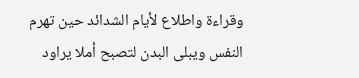وقراءة واطلاع لأيام الشدائد حين تهرم النفس ويبلى البدن لتصبح أملا يراود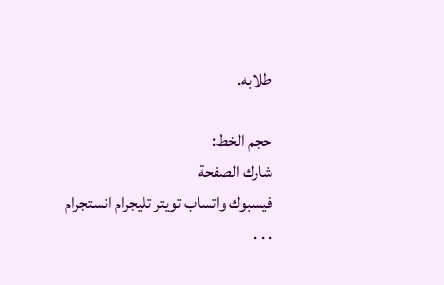طلابه.

حجم الخط:
شارك الصفحة
فيسبوك واتساب تويتر تليجرام انستجرام
. . .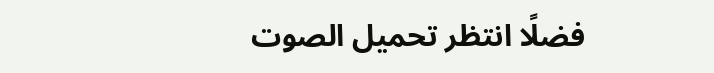فضلًا انتظر تحميل الصوت